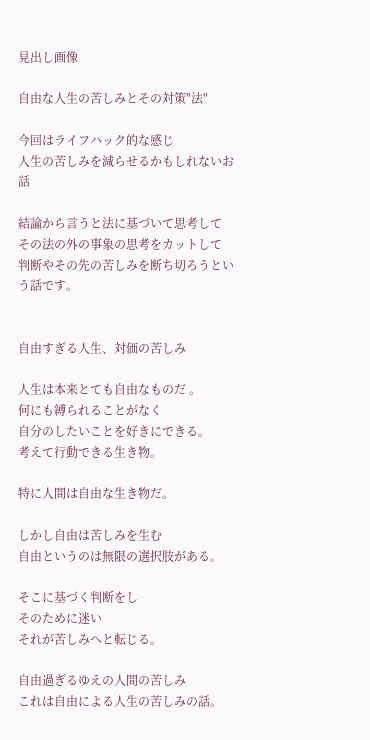見出し画像

自由な人生の苦しみとその対策"法"

今回はライフハック的な感じ
人生の苦しみを減らせるかもしれないお話

結論から言うと法に基づいて思考して
その法の外の事象の思考をカットして
判断やその先の苦しみを断ち切ろうという話です。


自由すぎる人生、対価の苦しみ

人生は本来とても自由なものだ 。
何にも縛られることがなく
自分のしたいことを好きにできる。
考えて行動できる生き物。

特に人間は自由な生き物だ。

しかし自由は苦しみを生む
自由というのは無限の選択肢がある。

そこに基づく判断をし
そのために迷い
それが苦しみへと転じる。

自由過ぎるゆえの人間の苦しみ
これは自由による人生の苦しみの話。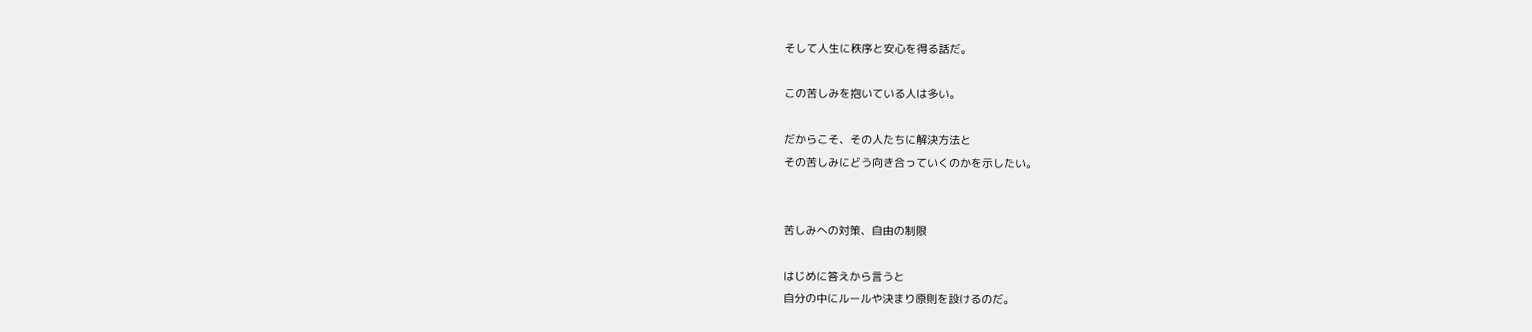そして人生に秩序と安心を得る話だ。

この苦しみを抱いている人は多い。

だからこそ、その人たちに解決方法と
その苦しみにどう向き合っていくのかを示したい。


苦しみへの対策、自由の制限

はじめに答えから言うと
自分の中にルールや決まり原則を設けるのだ。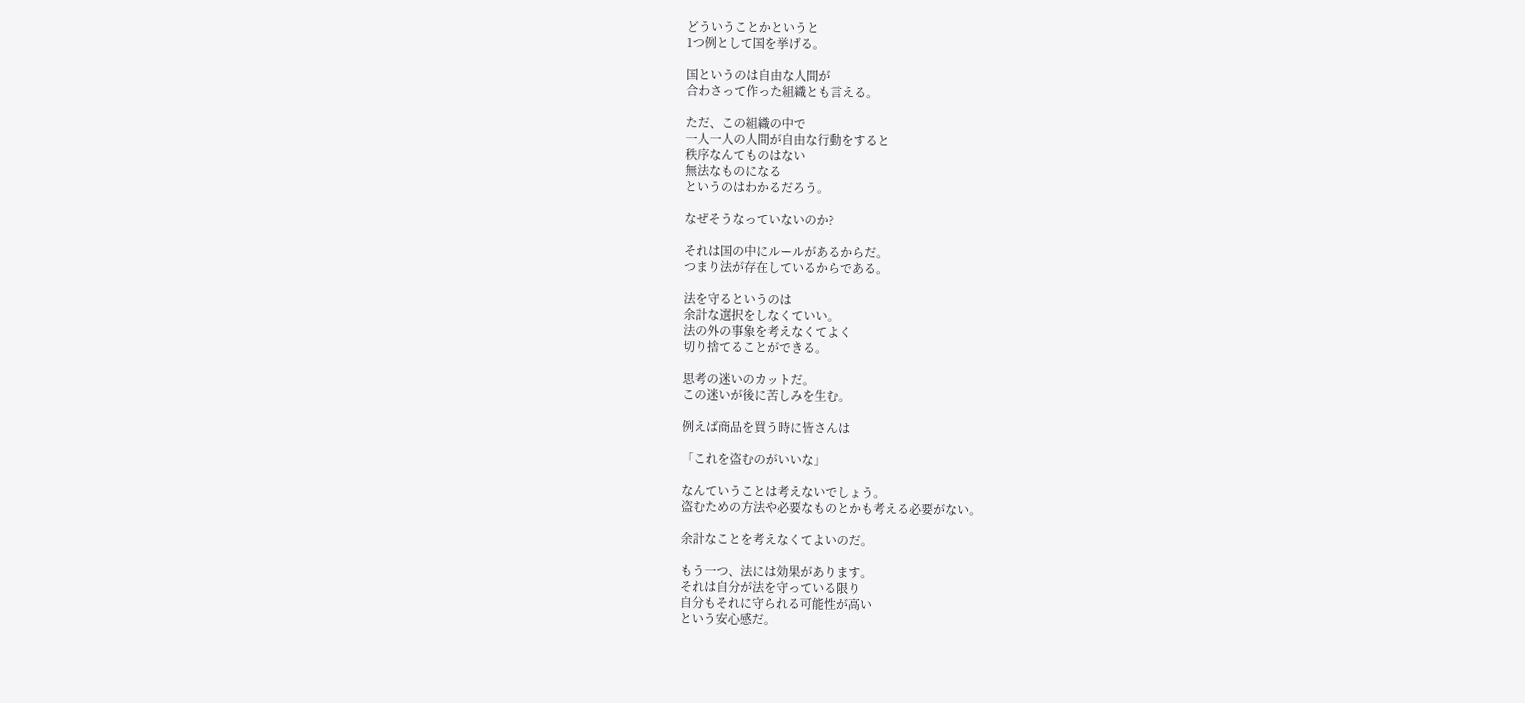どういうことかというと
1つ例として国を挙げる。

国というのは自由な人間が
合わさって作った組織とも言える。

ただ、この組織の中で
一人一人の人間が自由な行動をすると
秩序なんてものはない
無法なものになる
というのはわかるだろう。

なぜそうなっていないのか?

それは国の中にルールがあるからだ。
つまり法が存在しているからである。

法を守るというのは
余計な選択をしなくていい。
法の外の事象を考えなくてよく
切り捨てることができる。

思考の迷いのカットだ。
この迷いが後に苦しみを生む。

例えば商品を買う時に皆さんは

「これを盗むのがいいな」

なんていうことは考えないでしょう。
盗むための方法や必要なものとかも考える必要がない。

余計なことを考えなくてよいのだ。

もう一つ、法には効果があります。
それは自分が法を守っている限り
自分もそれに守られる可能性が高い
という安心感だ。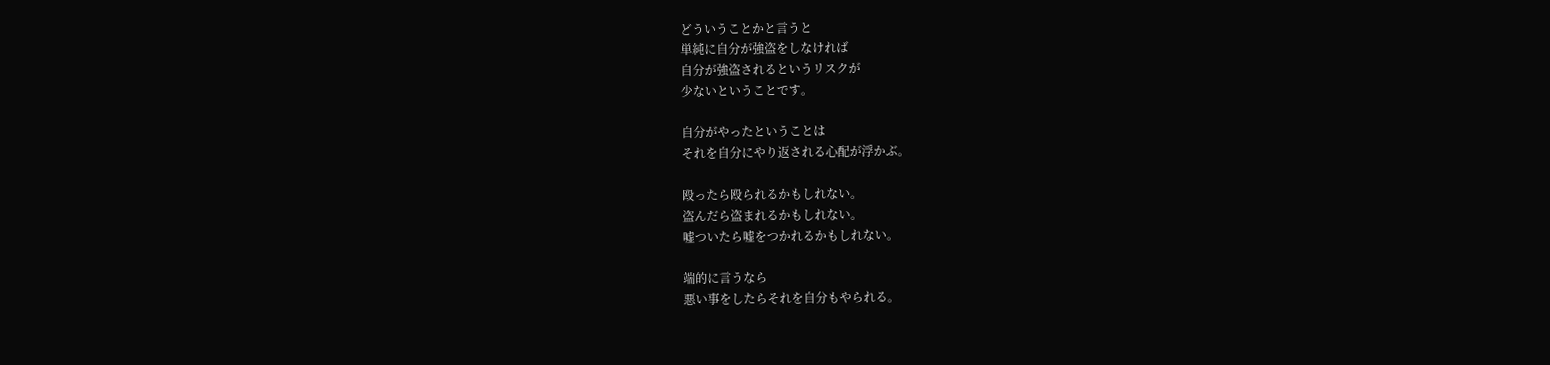どういうことかと言うと
単純に自分が強盗をしなければ
自分が強盗されるというリスクが
少ないということです。

自分がやったということは
それを自分にやり返される心配が浮かぶ。

殴ったら殴られるかもしれない。
盗んだら盗まれるかもしれない。
嘘ついたら嘘をつかれるかもしれない。

端的に言うなら
悪い事をしたらそれを自分もやられる。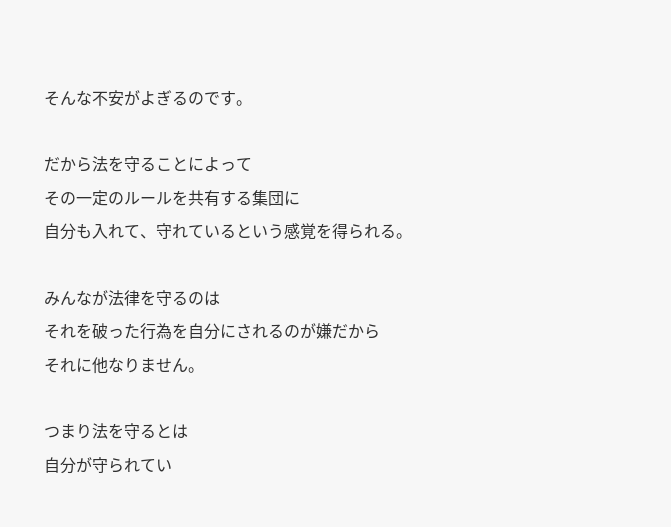そんな不安がよぎるのです。

だから法を守ることによって
その一定のルールを共有する集団に
自分も入れて、守れているという感覚を得られる。

みんなが法律を守るのは
それを破った行為を自分にされるのが嫌だから
それに他なりません。

つまり法を守るとは
自分が守られてい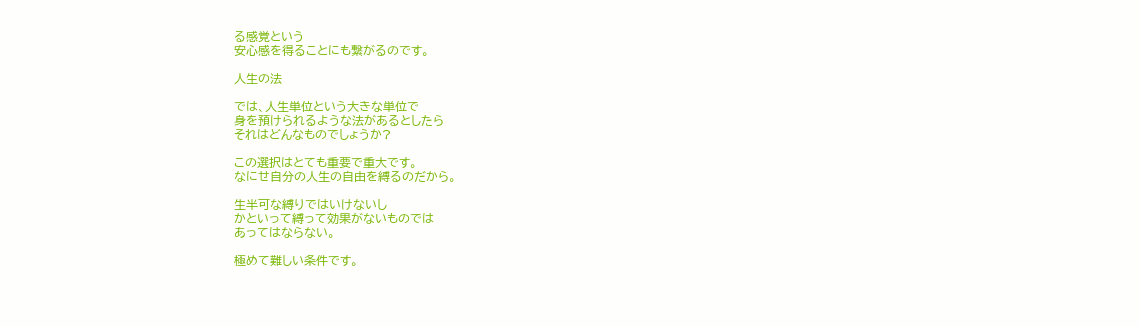る感覚という
安心感を得ることにも繋がるのです。

人生の法

では、人生単位という大きな単位で
身を預けられるような法があるとしたら
それはどんなものでしょうか?

この選択はとても重要で重大です。
なにせ自分の人生の自由を縛るのだから。

生半可な縛りではいけないし
かといって縛って効果がないものでは
あってはならない。

極めて難しい条件です。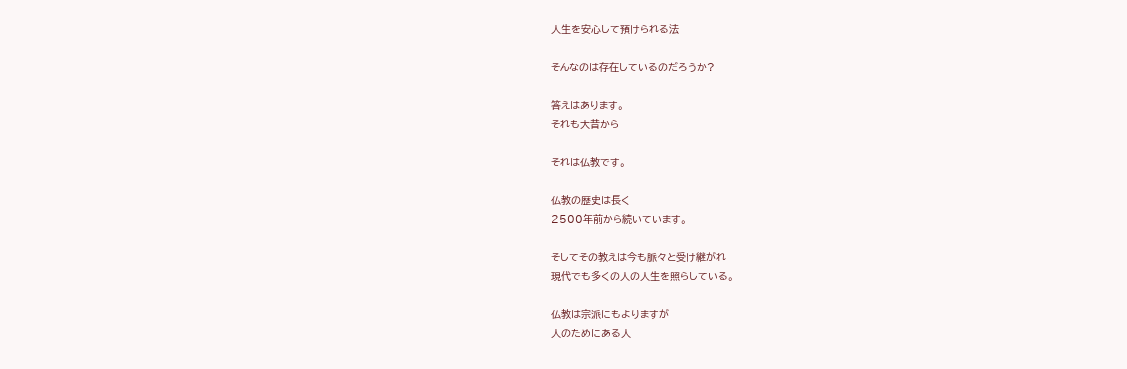人生を安心して預けられる法

そんなのは存在しているのだろうか?

答えはあります。
それも大昔から

それは仏教です。

仏教の歴史は長く
2500年前から続いています。

そしてその教えは今も脈々と受け継がれ
現代でも多くの人の人生を照らしている。

仏教は宗派にもよりますが
人のためにある人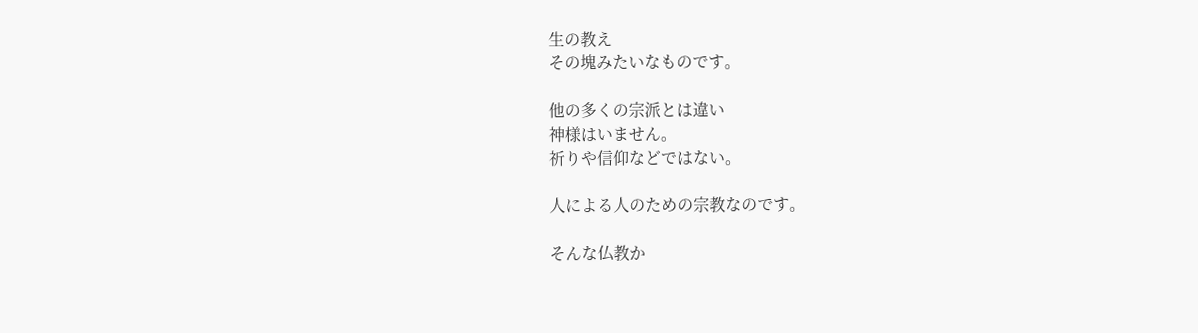生の教え
その塊みたいなものです。

他の多くの宗派とは違い
神様はいません。
祈りや信仰などではない。

人による人のための宗教なのです。

そんな仏教か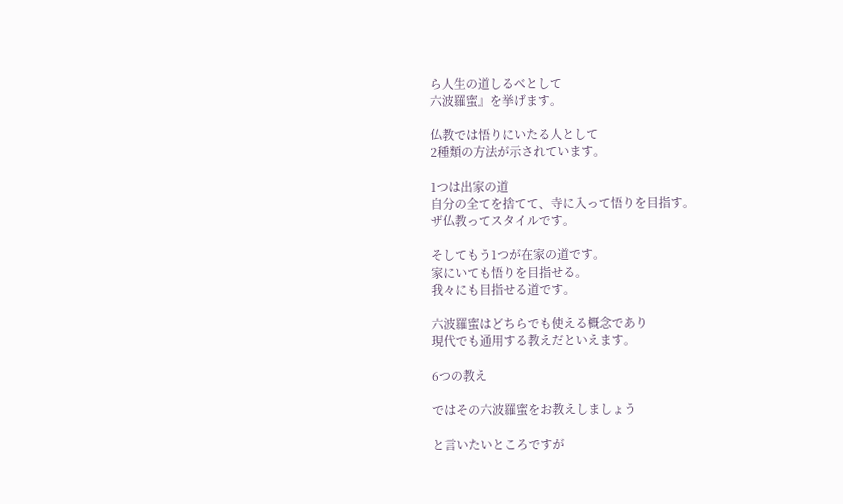ら人生の道しるべとして
六波羅蜜』を挙げます。

仏教では悟りにいたる人として
2種類の方法が示されています。

1つは出家の道
自分の全てを捨てて、寺に入って悟りを目指す。
ザ仏教ってスタイルです。

そしてもう1つが在家の道です。
家にいても悟りを目指せる。
我々にも目指せる道です。

六波羅蜜はどちらでも使える概念であり
現代でも通用する教えだといえます。

6つの教え

ではその六波羅蜜をお教えしましょう

と言いたいところですが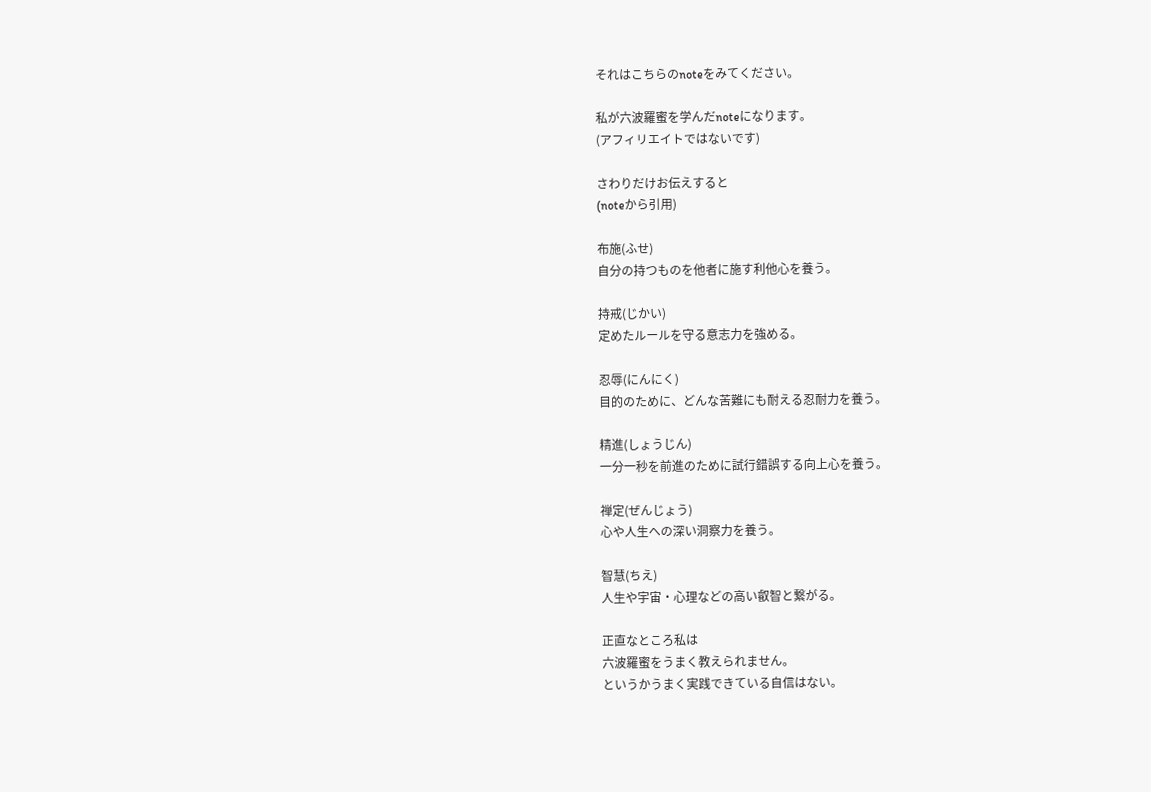それはこちらのnoteをみてください。

私が六波羅蜜を学んだnoteになります。
(アフィリエイトではないです)

さわりだけお伝えすると
(noteから引用)

布施(ふせ)
自分の持つものを他者に施す利他心を養う。

持戒(じかい)
定めたルールを守る意志力を強める。

忍辱(にんにく)
目的のために、どんな苦難にも耐える忍耐力を養う。

精進(しょうじん)
一分一秒を前進のために試行錯誤する向上心を養う。

禅定(ぜんじょう)
心や人生への深い洞察力を養う。

智慧(ちえ)
人生や宇宙・心理などの高い叡智と繋がる。

正直なところ私は
六波羅蜜をうまく教えられません。
というかうまく実践できている自信はない。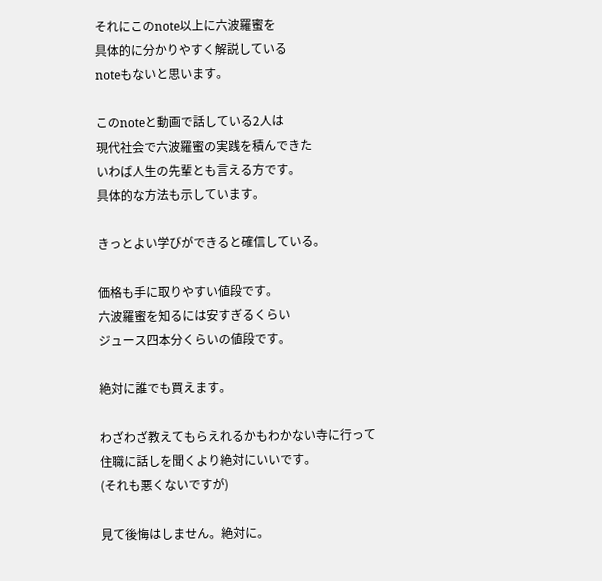それにこのnote以上に六波羅蜜を
具体的に分かりやすく解説している
noteもないと思います。

このnoteと動画で話している2人は
現代社会で六波羅蜜の実践を積んできた
いわば人生の先輩とも言える方です。
具体的な方法も示しています。

きっとよい学びができると確信している。

価格も手に取りやすい値段です。
六波羅蜜を知るには安すぎるくらい
ジュース四本分くらいの値段です。

絶対に誰でも買えます。

わざわざ教えてもらえれるかもわかない寺に行って
住職に話しを聞くより絶対にいいです。
(それも悪くないですが)

見て後悔はしません。絶対に。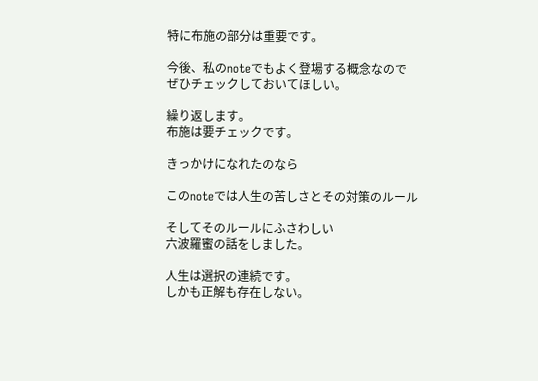特に布施の部分は重要です。

今後、私のnoteでもよく登場する概念なので
ぜひチェックしておいてほしい。

繰り返します。
布施は要チェックです。

きっかけになれたのなら

このnoteでは人生の苦しさとその対策のルール

そしてそのルールにふさわしい
六波羅蜜の話をしました。

人生は選択の連続です。
しかも正解も存在しない。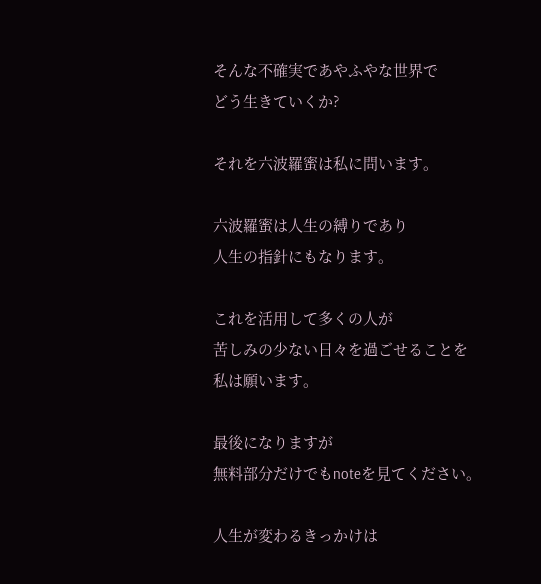そんな不確実であやふやな世界で
どう生きていくか?

それを六波羅蜜は私に問います。

六波羅蜜は人生の縛りであり
人生の指針にもなります。

これを活用して多くの人が
苦しみの少ない日々を過ごせることを
私は願います。

最後になりますが
無料部分だけでもnoteを見てください。

人生が変わるきっかけは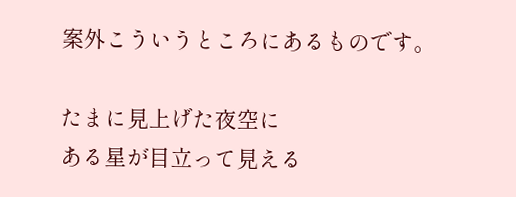案外こういうところにあるものです。

たまに見上げた夜空に
ある星が目立って見える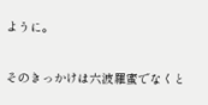ように。

そのきっかけは六波羅蜜でなくと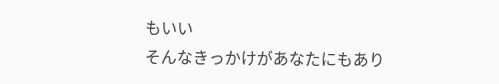もいい
そんなきっかけがあなたにもあり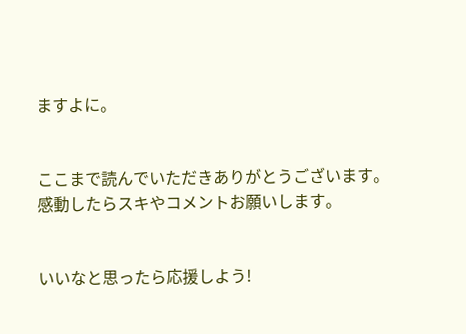ますよに。


ここまで読んでいただきありがとうございます。
感動したらスキやコメントお願いします。


いいなと思ったら応援しよう!